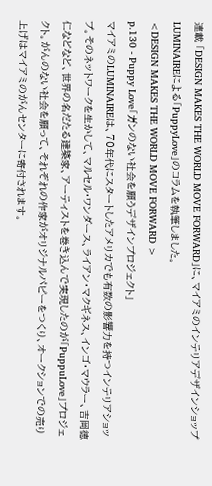連載 「DESIGN MAKES THE WORLD MOVE FORWARD」に、マイアミのインテリアデザインショップLUMINAIREによる「PuppyLove」のコラムを執筆しました。
<DESIGN MAKES THE WORLD MOVE FORWARD >
p.130 - Puppy Love「ガンのない社会を願うデザインプロジェクト」
マイアミのLUMINAIREは、70年代にスタートしたアメリカでも有数の影響力を持つインテリアショップ。そのネットワークを生かして、マルセル・ワンダース、ライアン・マクギネス、インゴ・マウラー、吉岡徳仁などなど、世界の名だたる建築家、アーティストを巻き込んで実現したのが「PuppuLove」プロジェクト。がんのない社会を願って、それぞれの作家がオリジナルパピーをつくり、オークションでの売り上げはマイアミのがんセンターに寄付されます。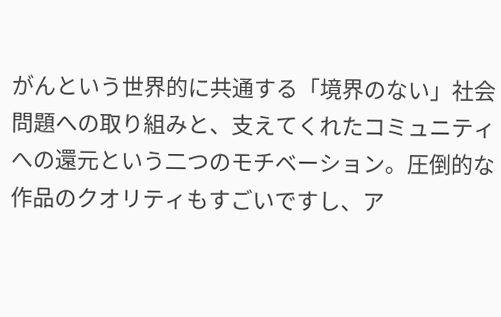がんという世界的に共通する「境界のない」社会問題への取り組みと、支えてくれたコミュニティへの還元という二つのモチベーション。圧倒的な作品のクオリティもすごいですし、ア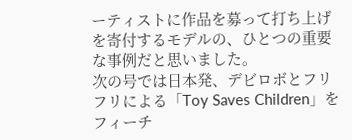ーティストに作品を募って打ち上げを寄付するモデルの、ひとつの重要な事例だと思いました。
次の号では日本発、デビロボとフリフリによる「Toy Saves Children」をフィーチ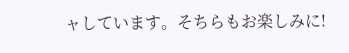ャしています。そちらもお楽しみに!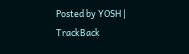Posted by YOSH | TrackBack